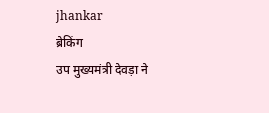jhankar
ब्रेकिंग
उप मुख्यमंत्री देवड़ा ने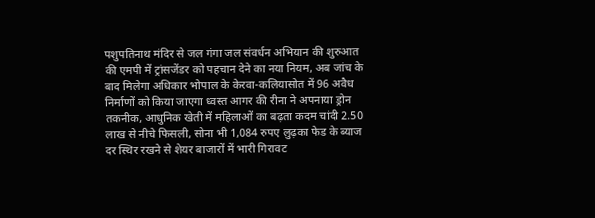पशुपतिनाथ मंदिर से जल गंगा जल संवर्धन अभियान की शुरुआत की एमपी में ट्रांसजेंडर को पहचान देने का नया नियम, अब जांच के बाद मिलेगा अधिकार भोपाल के केरवा-कलियासोत में 96 अवैध निर्माणों को किया जाएगा ध्वस्त आगर की रीना ने अपनाया ड्रोन तकनीक, आधुनिक खेती में महिलाओं का बढ़ता कदम चांदी 2.50 लाख से नीचे फिसली, सोना भी 1,084 रुपए लुढ़का फेड के ब्याज दर स्थिर रखने से शेयर बाजारों में भारी गिरावट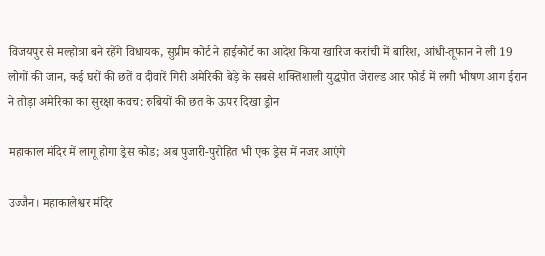विजयपुर से मल्होत्रा बने रहेंगे विधायक, सुप्रीम कोर्ट ने हाईकोर्ट का आदेश किया खारिज करांची में बारिश, आंधी-तूफान ने ली 19 लोगों की जान, कई घरों की छतें व दीवारें गिरी अमेरिकी बेड़े के सबसे शक्तिशाली युद्धपोत जेराल्ड आर फोर्ड में लगी भीषण आग ईरान ने तोड़ा अमेरिका का सुरक्षा कवच: रुबियों की छत के ऊपर दिखा ड्रोन

महाकाल मंदिर में लागू होगा ड्रेस कोड; अब पुजारी-पुरोहित भी एक ड्रेस में नजर आएंगे

उज्जैन। महाकालेश्वर मंदिर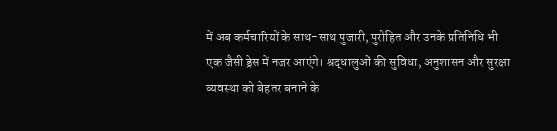में अब कर्मचारियों के साथ-साथ पुजारी, पुरोहित और उनके प्रतिनिधि भी एक जैसी ड्रेस में नजर आएंगे। श्रद्धालुओं की सुविधा, अनुशासन और सुरक्षा व्यवस्था को बेहतर बनाने के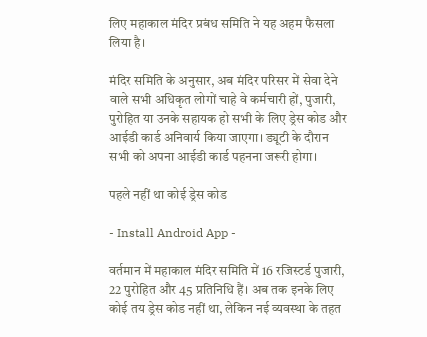लिए महाकाल मंदिर प्रबंध समिति ने यह अहम फैसला लिया है।

मंदिर समिति के अनुसार, अब मंदिर परिसर में सेवा देने वाले सभी अधिकृत लोगों चाहे वे कर्मचारी हों, पुजारी, पुरोहित या उनके सहायक हो सभी के लिए ड्रेस कोड और आईडी कार्ड अनिवार्य किया जाएगा। ड्यूटी के दौरान सभी को अपना आईडी कार्ड पहनना जरूरी होगा।

पहले नहीं था कोई ड्रेस कोड

- Install Android App -

वर्तमान में महाकाल मंदिर समिति में 16 रजिस्टर्ड पुजारी, 22 पुरोहित और 45 प्रतिनिधि हैं। अब तक इनके लिए कोई तय ड्रेस कोड नहीं था, लेकिन नई व्यवस्था के तहत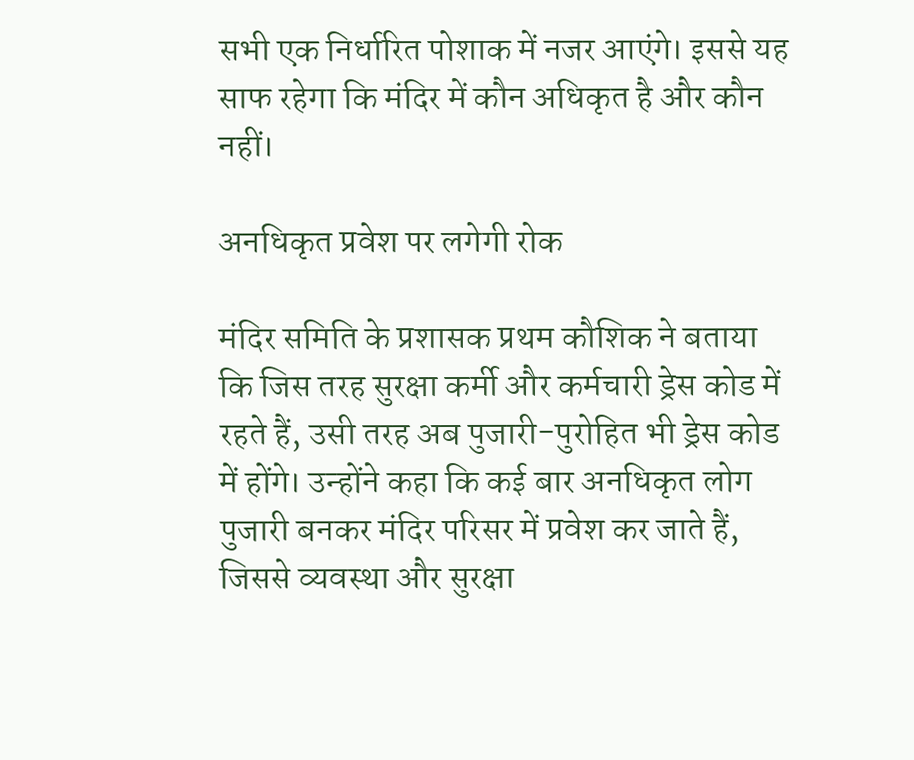सभी एक निर्धारित पोशाक में नजर आएंगे। इससे यह साफ रहेगा कि मंदिर में कौन अधिकृत है और कौन नहीं।

अनधिकृत प्रवेश पर लगेगी रोक

मंदिर समिति के प्रशासक प्रथम कौशिक ने बताया कि जिस तरह सुरक्षा कर्मी और कर्मचारी ड्रेस कोड में रहते हैं, उसी तरह अब पुजारी-पुरोहित भी ड्रेस कोड में होंगे। उन्होंने कहा कि कई बार अनधिकृत लोग पुजारी बनकर मंदिर परिसर में प्रवेश कर जाते हैं, जिससे व्यवस्था और सुरक्षा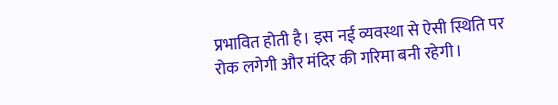प्रभावित होती है। इस नई व्यवस्था से ऐसी स्थिति पर रोक लगेगी और मंदिर की गरिमा बनी रहेगी।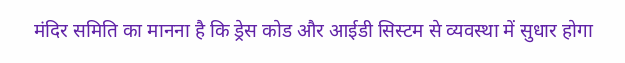मंदिर समिति का मानना है कि ड्रेस कोड और आईडी सिस्टम से व्यवस्था में सुधार होगा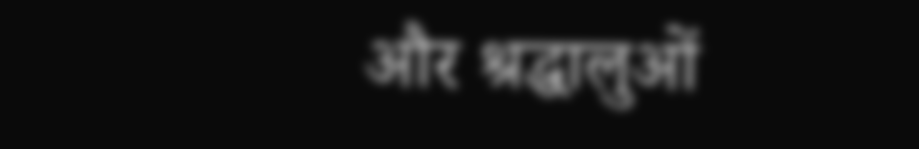और श्रद्धालुओं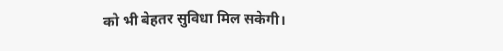को भी बेहतर सुविधा मिल सकेगी।